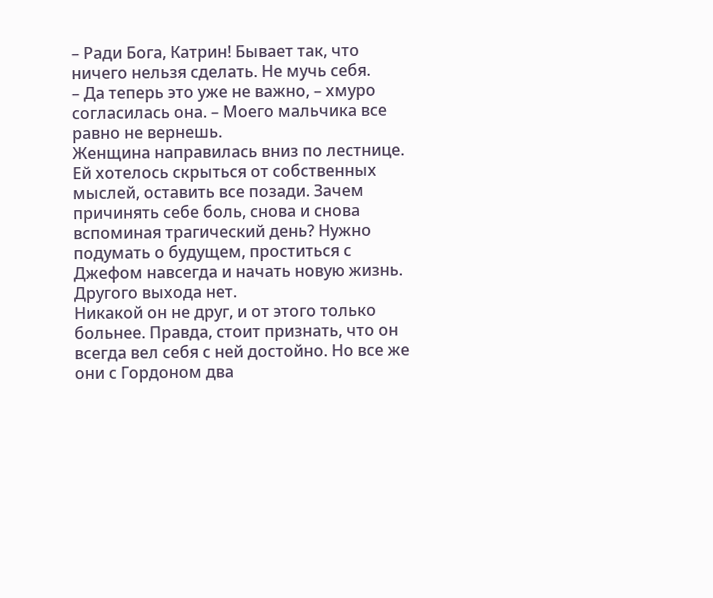– Ради Бога, Катрин! Бывает так, что ничего нельзя сделать. Не мучь себя.
– Да теперь это уже не важно, – хмуро согласилась она. – Моего мальчика все равно не вернешь.
Женщина направилась вниз по лестнице. Ей хотелось скрыться от собственных мыслей, оставить все позади. Зачем причинять себе боль, снова и снова вспоминая трагический день? Нужно подумать о будущем, проститься с Джефом навсегда и начать новую жизнь. Другого выхода нет.
Никакой он не друг, и от этого только больнее. Правда, стоит признать, что он всегда вел себя с ней достойно. Но все же они с Гордоном два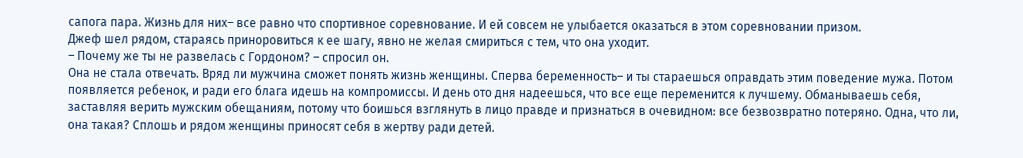сапога пара. Жизнь для них– все равно что спортивное соревнование. И ей совсем не улыбается оказаться в этом соревновании призом.
Джеф шел рядом, стараясь приноровиться к ее шагу, явно не желая смириться с тем, что она уходит.
– Почему же ты не развелась с Гордоном? – спросил он.
Она не стала отвечать. Вряд ли мужчина сможет понять жизнь женщины. Сперва беременность– и ты стараешься оправдать этим поведение мужа. Потом появляется ребенок, и ради его блага идешь на компромиссы. И день ото дня надеешься, что все еще переменится к лучшему. Обманываешь себя, заставляя верить мужским обещаниям, потому что боишься взглянуть в лицо правде и признаться в очевидном: все безвозвратно потеряно. Одна, что ли, она такая? Сплошь и рядом женщины приносят себя в жертву ради детей.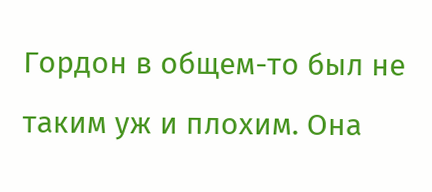Гордон в общем-то был не таким уж и плохим. Она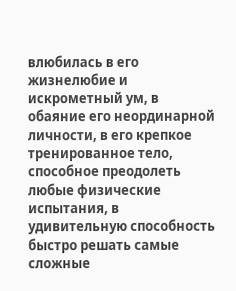влюбилась в его жизнелюбие и искрометный ум, в обаяние его неординарной личности, в его крепкое тренированное тело, способное преодолеть любые физические испытания, в удивительную способность быстро решать самые сложные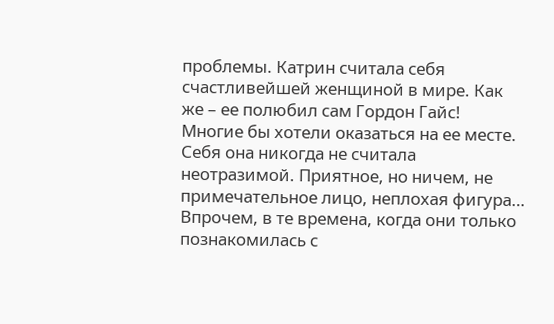проблемы. Катрин считала себя счастливейшей женщиной в мире. Как же – ее полюбил сам Гордон Гайс! Многие бы хотели оказаться на ее месте.
Себя она никогда не считала неотразимой. Приятное, но ничем, не примечательное лицо, неплохая фигура… Впрочем, в те времена, когда они только познакомилась с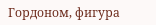Гордоном, фигура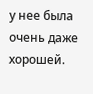у нее была очень даже хорошей.